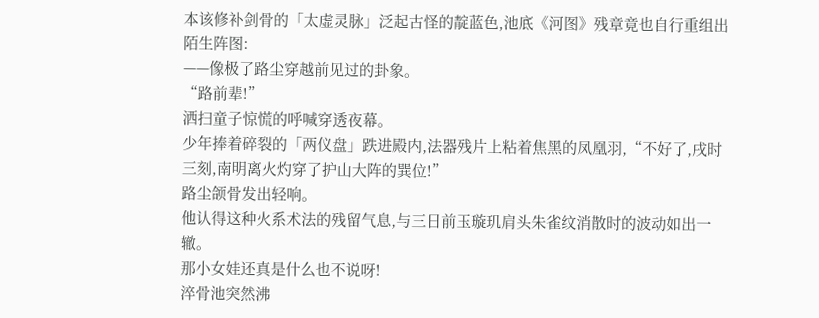本该修补剑骨的「太虚灵脉」泛起古怪的靛蓝色,池底《河图》残章竟也自行重组出陌生阵图:
——像极了路尘穿越前见过的卦象。
“路前辈!”
洒扫童子惊慌的呼喊穿透夜幕。
少年捧着碎裂的「两仪盘」跌进殿内,法器残片上粘着焦黑的凤凰羽,“不好了,戌时三刻,南明离火灼穿了护山大阵的巽位!”
路尘颌骨发出轻响。
他认得这种火系术法的残留气息,与三日前玉璇玑肩头朱雀纹消散时的波动如出一辙。
那小女娃还真是什么也不说呀!
淬骨池突然沸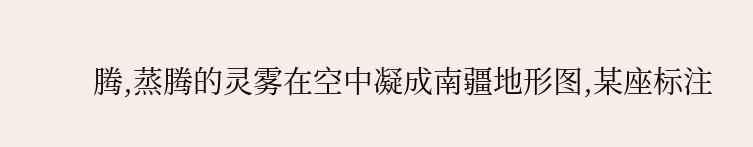腾,蒸腾的灵雾在空中凝成南疆地形图,某座标注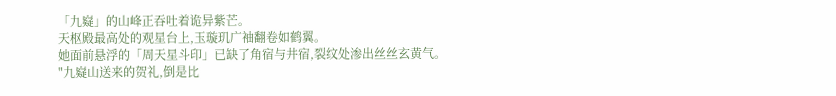「九嶷」的山峰正吞吐着诡异紫芒。
天枢殿最高处的观星台上,玉璇玑广袖翻卷如鹤翼。
她面前悬浮的「周天星斗印」已缺了角宿与井宿,裂纹处渗出丝丝玄黄气。
"九嶷山送来的贺礼,倒是比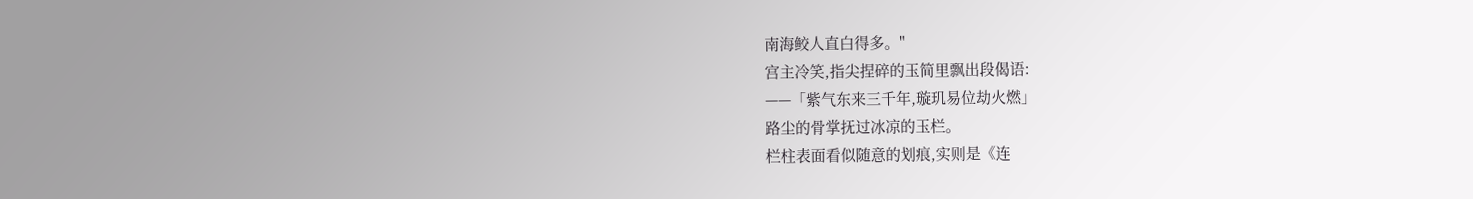南海鲛人直白得多。"
宫主冷笑,指尖捏碎的玉简里飘出段偈语:
——「紫气东来三千年,璇玑易位劫火燃」
路尘的骨掌抚过冰凉的玉栏。
栏柱表面看似随意的划痕,实则是《连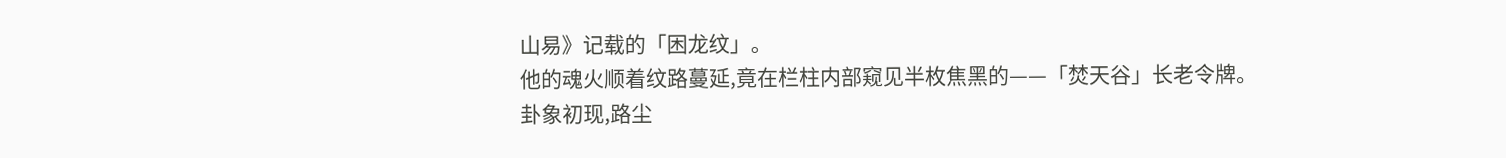山易》记载的「困龙纹」。
他的魂火顺着纹路蔓延,竟在栏柱内部窥见半枚焦黑的——「焚天谷」长老令牌。
卦象初现,路尘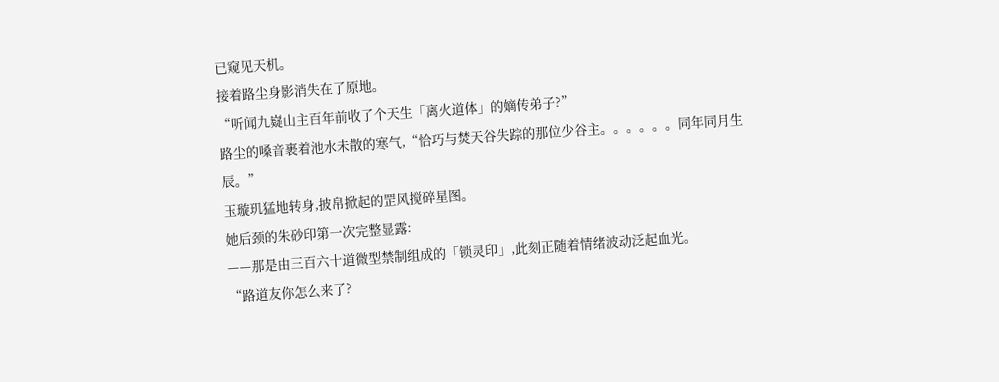已窥见天机。
接着路尘身影消失在了原地。
“听闻九嶷山主百年前收了个天生「离火道体」的嫡传弟子?”
路尘的嗓音裹着池水未散的寒气,“恰巧与焚天谷失踪的那位少谷主。。。。。。同年同月生辰。”
玉璇玑猛地转身,披帛掀起的罡风搅碎星图。
她后颈的朱砂印第一次完整显露:
——那是由三百六十道微型禁制组成的「锁灵印」,此刻正随着情绪波动泛起血光。
“路道友你怎么来了?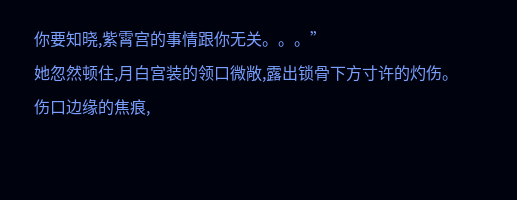你要知晓,紫霄宫的事情跟你无关。。。”
她忽然顿住,月白宫装的领口微敞,露出锁骨下方寸许的灼伤。
伤口边缘的焦痕,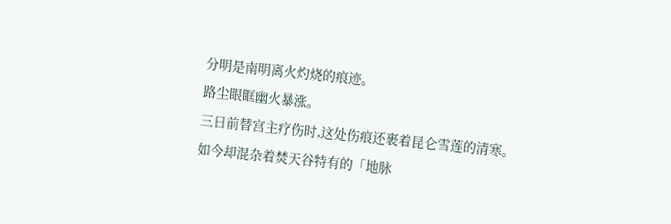分明是南明离火灼烧的痕迹。
路尘眼眶幽火暴涨。
三日前替宫主疗伤时,这处伤痕还裹着昆仑雪莲的清寒。
如今却混杂着焚天谷特有的「地脉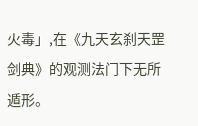火毒」,在《九天玄刹天罡剑典》的观测法门下无所遁形。